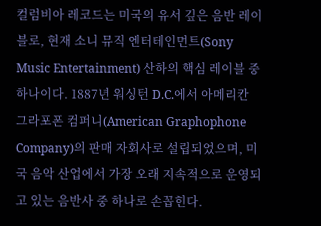컬럼비아 레코드는 미국의 유서 깊은 음반 레이블로, 현재 소니 뮤직 엔터테인먼트(Sony Music Entertainment) 산하의 핵심 레이블 중 하나이다. 1887년 워싱턴 D.C.에서 아메리칸 그라포폰 컴퍼니(American Graphophone Company)의 판매 자회사로 설립되었으며, 미국 음악 산업에서 가장 오래 지속적으로 운영되고 있는 음반사 중 하나로 손꼽힌다.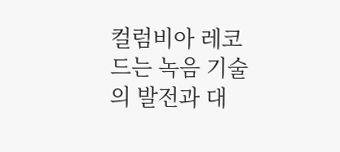컬럼비아 레코드는 녹음 기술의 발전과 대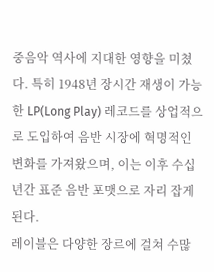중음악 역사에 지대한 영향을 미쳤다. 특히 1948년 장시간 재생이 가능한 LP(Long Play) 레코드를 상업적으로 도입하여 음반 시장에 혁명적인 변화를 가져왔으며, 이는 이후 수십 년간 표준 음반 포맷으로 자리 잡게 된다.
레이블은 다양한 장르에 걸쳐 수많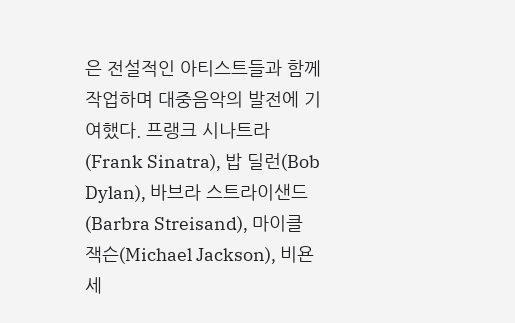은 전설적인 아티스트들과 함께 작업하며 대중음악의 발전에 기여했다. 프랭크 시나트라(Frank Sinatra), 밥 딜런(Bob Dylan), 바브라 스트라이샌드(Barbra Streisand), 마이클 잭슨(Michael Jackson), 비욘세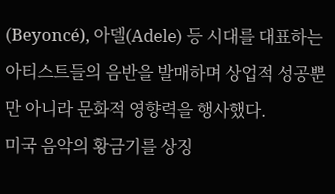(Beyoncé), 아델(Adele) 등 시대를 대표하는 아티스트들의 음반을 발매하며 상업적 성공뿐만 아니라 문화적 영향력을 행사했다.
미국 음악의 황금기를 상징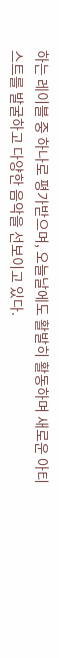하는 레이블 중 하나로 평가받으며, 오늘날에도 활발히 활동하며 새로운 아티스트를 발굴하고 다양한 음악을 선보이고 있다.